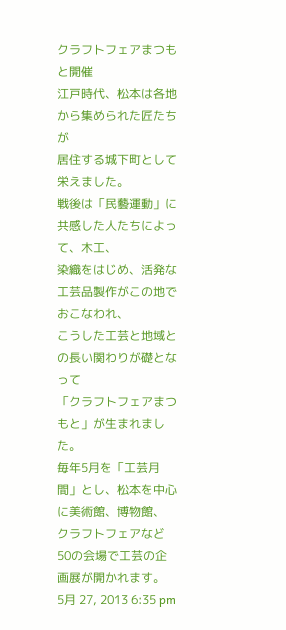クラフトフェアまつもと開催
江戸時代、松本は各地から集められた匠たちが
居住する城下町として栄えました。
戦後は「民藝運動」に共感した人たちによって、木工、
染織をはじめ、活発な工芸品製作がこの地でおこなわれ、
こうした工芸と地域との長い関わりが礎となって
「クラフトフェアまつもと」が生まれました。
毎年5月を「工芸月間」とし、松本を中心に美術館、博物館、
クラフトフェアなど50の会場で工芸の企画展が開かれます。
5月 27, 2013 6:35 pm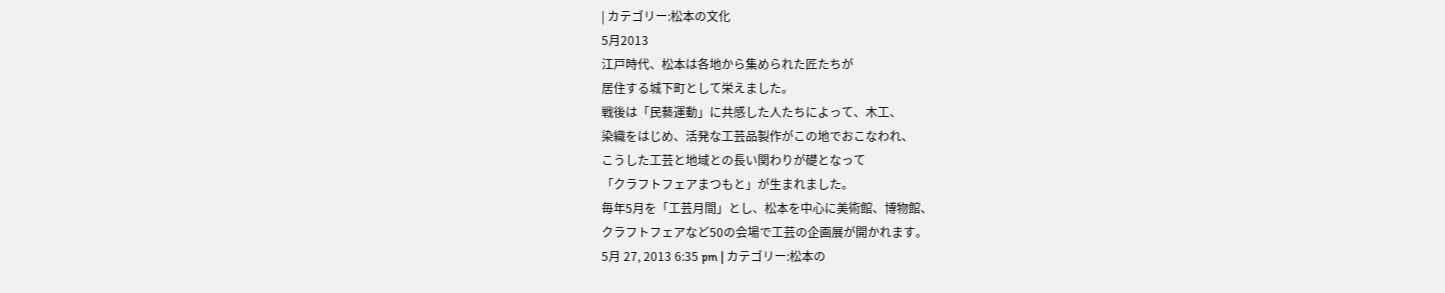| カテゴリー:松本の文化
5月2013
江戸時代、松本は各地から集められた匠たちが
居住する城下町として栄えました。
戦後は「民藝運動」に共感した人たちによって、木工、
染織をはじめ、活発な工芸品製作がこの地でおこなわれ、
こうした工芸と地域との長い関わりが礎となって
「クラフトフェアまつもと」が生まれました。
毎年5月を「工芸月間」とし、松本を中心に美術館、博物館、
クラフトフェアなど50の会場で工芸の企画展が開かれます。
5月 27, 2013 6:35 pm | カテゴリー:松本の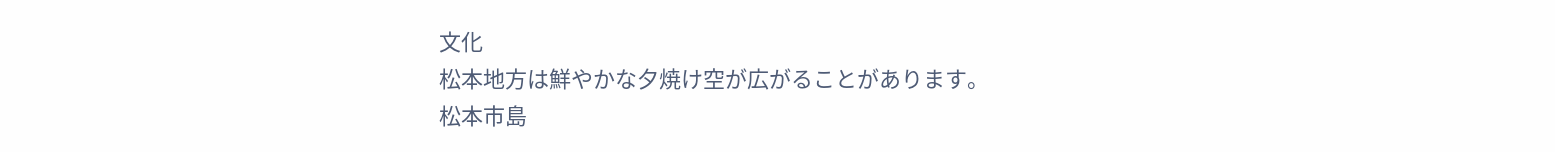文化
松本地方は鮮やかな夕焼け空が広がることがあります。
松本市島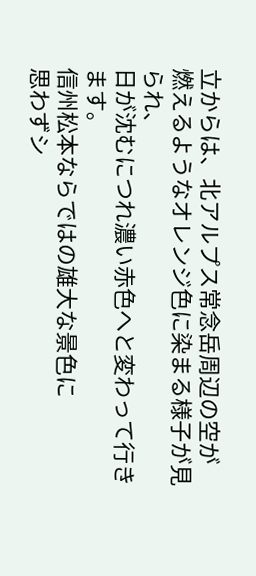立からは、北アルプス常念岳周辺の空が
燃えるようなオレンジ色に染まる様子が見られ、
日が沈むにつれ濃い赤色へと変わって行きます。
信州松本ならではの雄大な景色に
思わずシ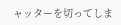ャッターを切ってしま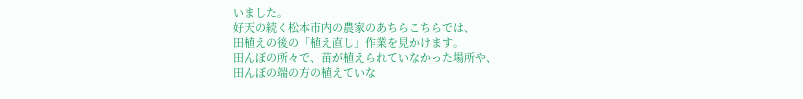いました。
好天の続く松本市内の農家のあちらこちらでは、
田植えの後の「植え直し」作業を見かけます。
田んぼの所々で、苗が植えられていなかった場所や、
田んぼの端の方の植えていな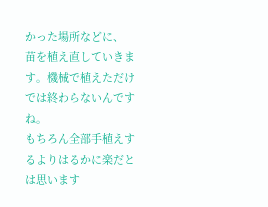かった場所などに、
苗を植え直していきます。機械で植えただけでは終わらないんですね。
もちろん全部手植えするよりはるかに楽だとは思います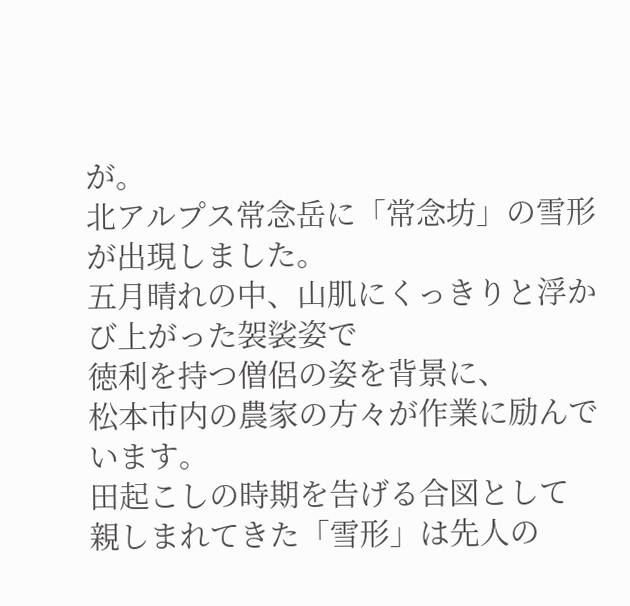が。
北アルプス常念岳に「常念坊」の雪形が出現しました。
五月晴れの中、山肌にくっきりと浮かび上がった袈裟姿で
徳利を持つ僧侶の姿を背景に、
松本市内の農家の方々が作業に励んでいます。
田起こしの時期を告げる合図として
親しまれてきた「雪形」は先人の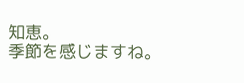知恵。
季節を感じますね。